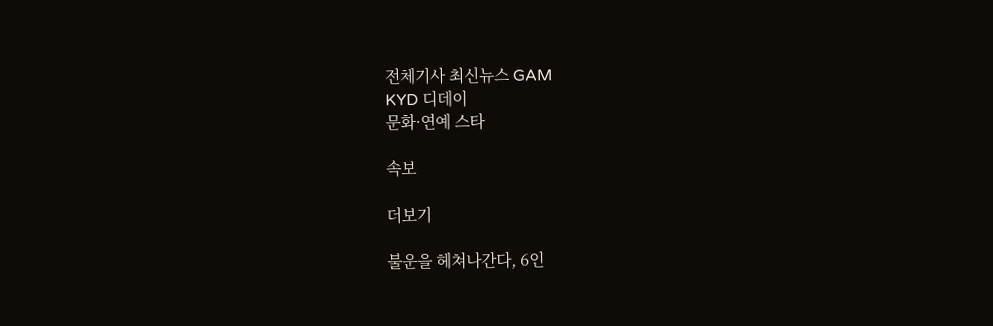전체기사 최신뉴스 GAM
KYD 디데이
문화·연예 스타

속보

더보기

불운을 헤쳐나간다, 6인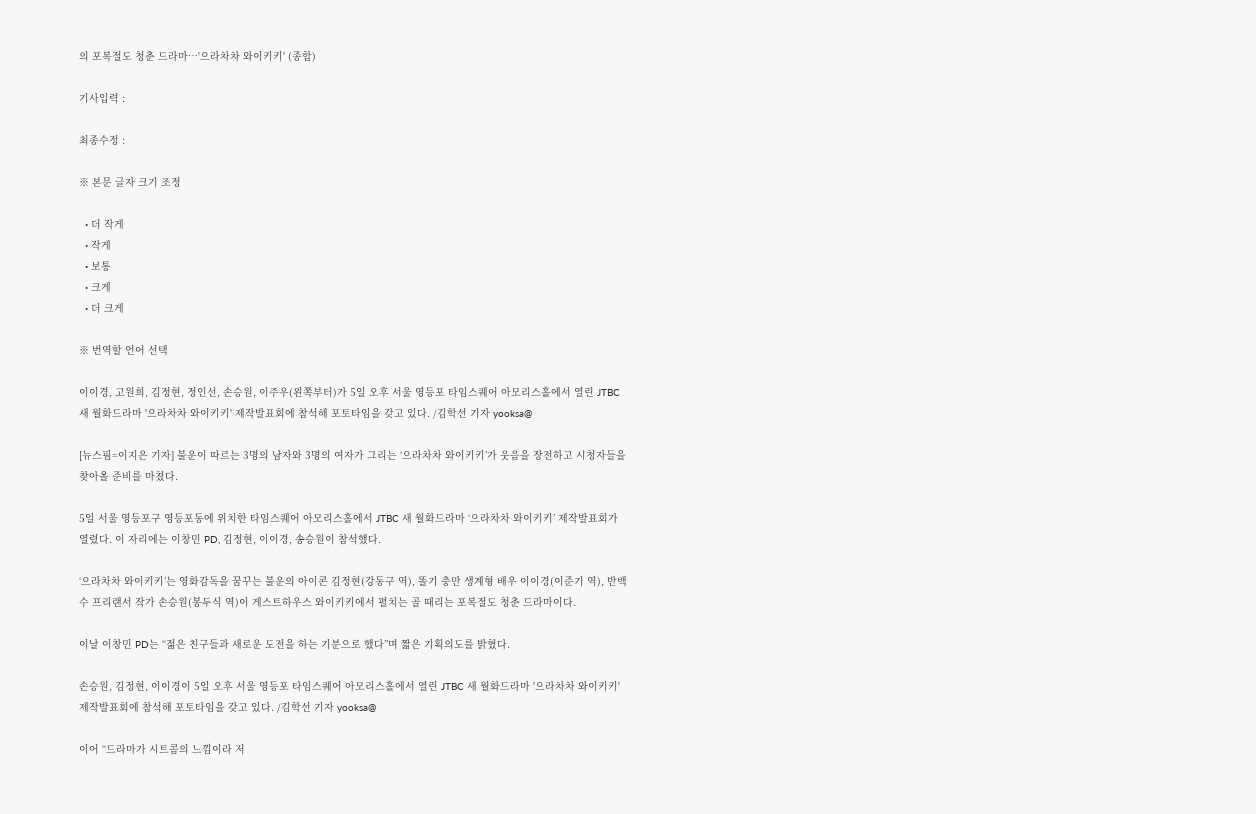의 포복절도 청춘 드라마…'으라차차 와이키키' (종합)

기사입력 :

최종수정 :

※ 본문 글자 크기 조정

  • 더 작게
  • 작게
  • 보통
  • 크게
  • 더 크게

※ 번역할 언어 선택

이이경, 고원희, 김정현, 정인선, 손승원, 이주우(왼쪽부터)가 5일 오후 서울 영등포 타임스퀘어 아모리스홀에서 열린 JTBC 새 월화드라마 '으라차차 와이키키' 제작발표회에 참석해 포토타임을 갖고 있다. /김학선 기자 yooksa@

[뉴스핌=이지은 기자] 불운이 따르는 3명의 남자와 3명의 여자가 그리는 ‘으라차차 와이키키’가 웃음을 장전하고 시청자들을 찾아올 준비를 마쳤다.

5일 서울 영등포구 영등포동에 위치한 타임스퀘어 아모리스홀에서 JTBC 새 월화드라마 ‘으라차차 와이키키’ 제작발표회가 열렸다. 이 자리에는 이창민 PD, 김정현, 이이경, 송승원이 참석했다.

‘으라차차 와이키키’는 영화감독을 꿈꾸는 불운의 아이콘 김정현(강동구 역), 똘기 충만 생계형 배우 이이경(이준기 역), 반백수 프리랜서 작가 손승원(봉두식 역)이 게스트하우스 와이키키에서 펼치는 골 때리는 포복절도 청춘 드라마이다.

이날 이창민 PD는 “젊은 친구들과 새로운 도전을 하는 기분으로 했다”며 짧은 기획의도를 밝혔다.

손승원, 김정현, 이이경이 5일 오후 서울 영등포 타임스퀘어 아모리스홀에서 열린 JTBC 새 월화드라마 '으라차차 와이키키' 제작발표회에 참석해 포토타임을 갖고 있다. /김학선 기자 yooksa@

이어 “드라마가 시트콤의 느낌이라 저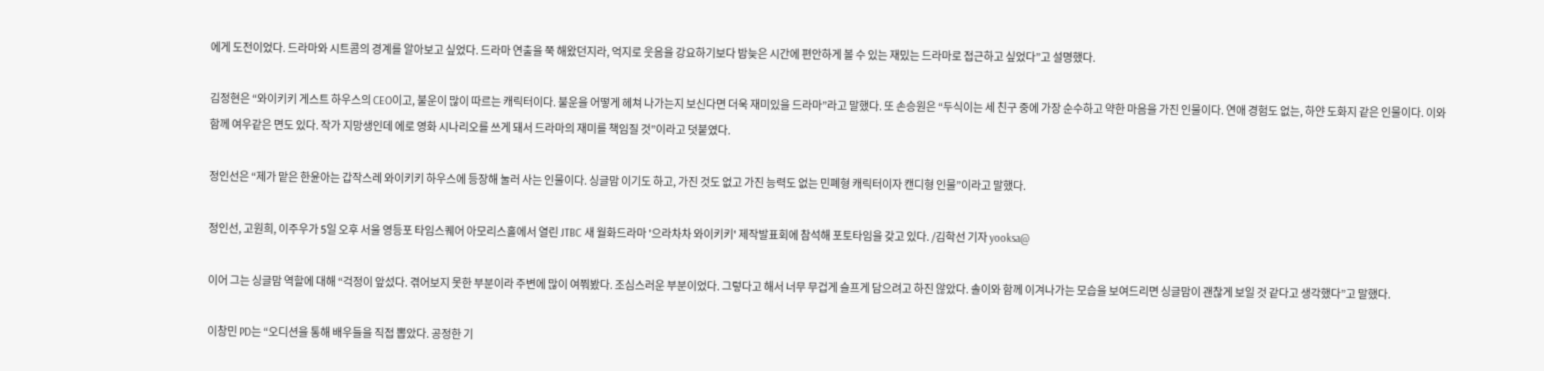에게 도전이었다. 드라마와 시트콤의 경계를 알아보고 싶었다. 드라마 연출을 쭉 해왔던지라, 억지로 웃음을 강요하기보다 밤늦은 시간에 편안하게 볼 수 있는 재밌는 드라마로 접근하고 싶었다”고 설명했다.

김정현은 “와이키키 게스트 하우스의 CEO이고, 불운이 많이 따르는 캐릭터이다. 불운을 어떻게 헤쳐 나가는지 보신다면 더욱 재미있을 드라마”라고 말했다. 또 손승원은 “두식이는 세 친구 중에 가장 순수하고 약한 마음을 가진 인물이다. 연애 경험도 없는, 하얀 도화지 같은 인물이다. 이와 함께 여우같은 면도 있다. 작가 지망생인데 에로 영화 시나리오를 쓰게 돼서 드라마의 재미를 책임질 것”이라고 덧붙였다.

정인선은 “제가 맡은 한윤아는 갑작스레 와이키키 하우스에 등장해 눌러 사는 인물이다. 싱글맘 이기도 하고, 가진 것도 없고 가진 능력도 없는 민폐형 캐릭터이자 캔디형 인물”이라고 말했다.

정인선, 고원희, 이주우가 5일 오후 서울 영등포 타임스퀘어 아모리스홀에서 열린 JTBC 새 월화드라마 '으라차차 와이키키' 제작발표회에 참석해 포토타임을 갖고 있다. /김학선 기자 yooksa@

이어 그는 싱글맘 역할에 대해 “걱정이 앞섰다. 겪어보지 못한 부분이라 주변에 많이 여쭤봤다. 조심스러운 부분이었다. 그렇다고 해서 너무 무겁게 슬프게 담으려고 하진 않았다. 솔이와 함께 이겨나가는 모습을 보여드리면 싱글맘이 괜찮게 보일 것 같다고 생각했다”고 말했다.

이창민 PD는 “오디션을 통해 배우들을 직접 뽑았다. 공정한 기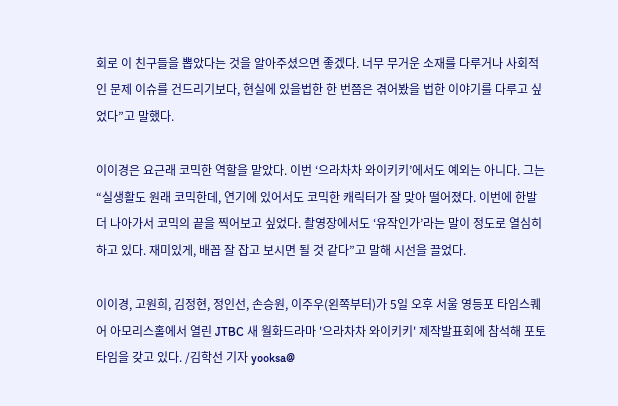회로 이 친구들을 뽑았다는 것을 알아주셨으면 좋겠다. 너무 무거운 소재를 다루거나 사회적인 문제 이슈를 건드리기보다, 현실에 있을법한 한 번쯤은 겪어봤을 법한 이야기를 다루고 싶었다”고 말했다.

이이경은 요근래 코믹한 역할을 맡았다. 이번 ‘으라차차 와이키키’에서도 예외는 아니다. 그는 “실생활도 원래 코믹한데, 연기에 있어서도 코믹한 캐릭터가 잘 맞아 떨어졌다. 이번에 한발 더 나아가서 코믹의 끝을 찍어보고 싶었다. 촬영장에서도 ‘유작인가’라는 말이 정도로 열심히 하고 있다. 재미있게, 배꼽 잘 잡고 보시면 될 것 같다”고 말해 시선을 끌었다.

이이경, 고원희, 김정현, 정인선, 손승원, 이주우(왼쪽부터)가 5일 오후 서울 영등포 타임스퀘어 아모리스홀에서 열린 JTBC 새 월화드라마 '으라차차 와이키키' 제작발표회에 참석해 포토타임을 갖고 있다. /김학선 기자 yooksa@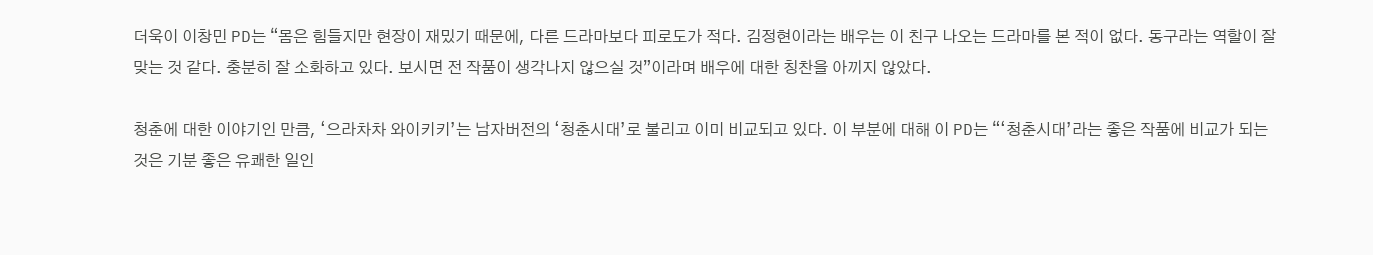더욱이 이창민 PD는 “몸은 힘들지만 현장이 재밌기 때문에, 다른 드라마보다 피로도가 적다. 김정현이라는 배우는 이 친구 나오는 드라마를 본 적이 없다. 동구라는 역할이 잘 맞는 것 같다. 충분히 잘 소화하고 있다. 보시면 전 작품이 생각나지 않으실 것”이라며 배우에 대한 칭찬을 아끼지 않았다.

청춘에 대한 이야기인 만큼, ‘으라차차 와이키키’는 남자버전의 ‘청춘시대’로 불리고 이미 비교되고 있다. 이 부분에 대해 이 PD는 “‘청춘시대’라는 좋은 작품에 비교가 되는 것은 기분 좋은 유쾌한 일인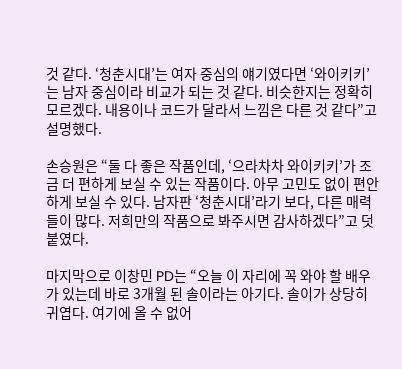것 같다. ‘청춘시대’는 여자 중심의 얘기였다면 ‘와이키키’는 남자 중심이라 비교가 되는 것 같다. 비슷한지는 정확히 모르겠다. 내용이나 코드가 달라서 느낌은 다른 것 같다”고 설명했다.

손승원은 “둘 다 좋은 작품인데, ‘으라차차 와이키키’가 조금 더 편하게 보실 수 있는 작품이다. 아무 고민도 없이 편안하게 보실 수 있다. 남자판 ‘청춘시대’라기 보다, 다른 매력들이 많다. 저희만의 작품으로 봐주시면 감사하겠다”고 덧붙였다.

마지막으로 이창민 PD는 “오늘 이 자리에 꼭 와야 할 배우가 있는데 바로 3개월 된 솔이라는 아기다. 솔이가 상당히 귀엽다. 여기에 올 수 없어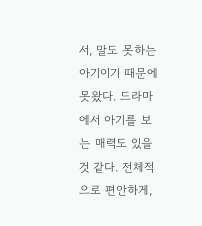서, 말도 못하는 아기이기 때문에 못왔다. 드라마에서 아기를 보는 매력도 있을 것 같다. 전체적으로 편안하게,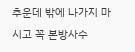추운데 밖에 나가지 마시고 꼭 본방사수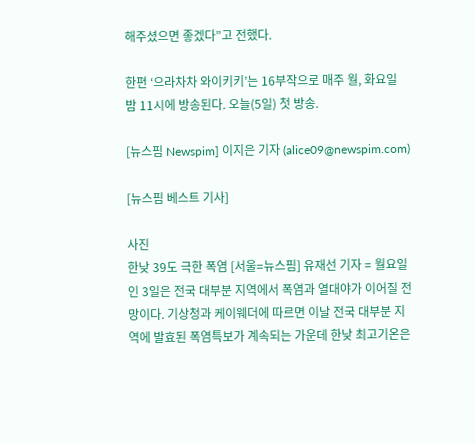해주셨으면 좋겠다”고 전했다.

한편 ‘으라차차 와이키키’는 16부작으로 매주 월, 화요일 밤 11시에 방송된다. 오늘(5일) 첫 방송.

[뉴스핌 Newspim] 이지은 기자 (alice09@newspim.com)

[뉴스핌 베스트 기사]

사진
한낮 39도 극한 폭염 [서울=뉴스핌] 유재선 기자 = 월요일인 3일은 전국 대부분 지역에서 폭염과 열대야가 이어질 전망이다. 기상청과 케이웨더에 따르면 이날 전국 대부분 지역에 발효된 폭염특보가 계속되는 가운데 한낮 최고기온은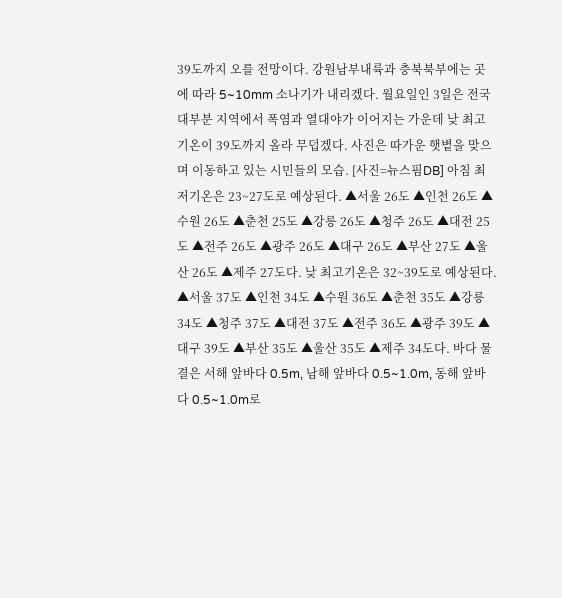39도까지 오를 전망이다. 강원남부내륙과 충북북부에는 곳에 따라 5~10mm 소나기가 내리겠다. 월요일인 3일은 전국 대부분 지역에서 폭염과 열대야가 이어지는 가운데 낮 최고 기온이 39도까지 올라 무덥겠다. 사진은 따가운 햇볕을 맞으며 이동하고 있는 시민들의 모습. [사진=뉴스핌DB] 아침 최저기온은 23~27도로 예상된다. ▲서울 26도 ▲인천 26도 ▲수원 26도 ▲춘천 25도 ▲강릉 26도 ▲청주 26도 ▲대전 25도 ▲전주 26도 ▲광주 26도 ▲대구 26도 ▲부산 27도 ▲울산 26도 ▲제주 27도다. 낮 최고기온은 32~39도로 예상된다. ▲서울 37도 ▲인천 34도 ▲수원 36도 ▲춘천 35도 ▲강릉 34도 ▲청주 37도 ▲대전 37도 ▲전주 36도 ▲광주 39도 ▲대구 39도 ▲부산 35도 ▲울산 35도 ▲제주 34도다. 바다 물결은 서해 앞바다 0.5m, 남해 앞바다 0.5~1.0m, 동해 앞바다 0.5~1.0m로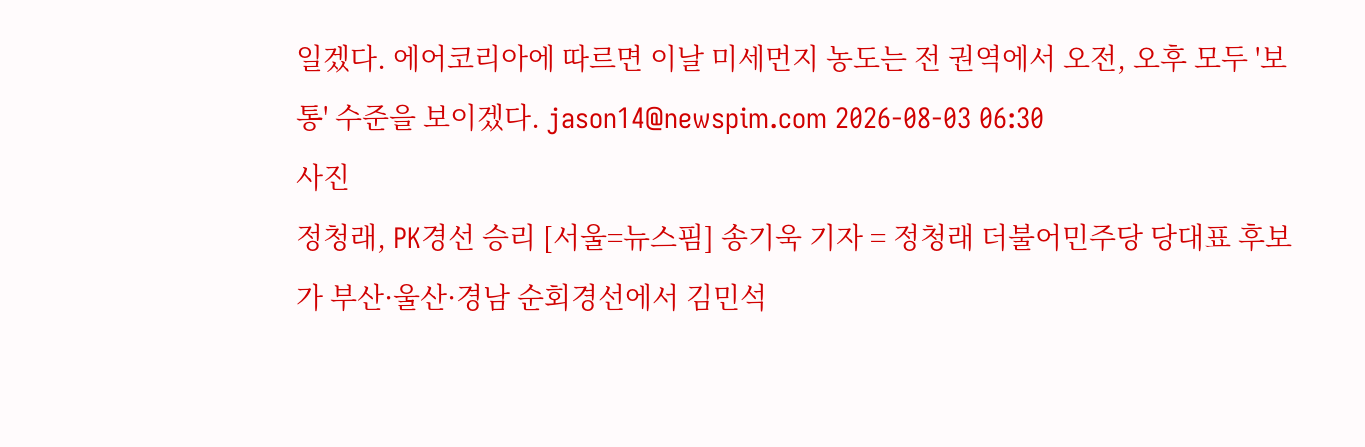일겠다. 에어코리아에 따르면 이날 미세먼지 농도는 전 권역에서 오전, 오후 모두 '보통' 수준을 보이겠다. jason14@newspim.com 2026-08-03 06:30
사진
정청래, PK경선 승리 [서울=뉴스핌] 송기욱 기자 = 정청래 더불어민주당 당대표 후보가 부산·울산·경남 순회경선에서 김민석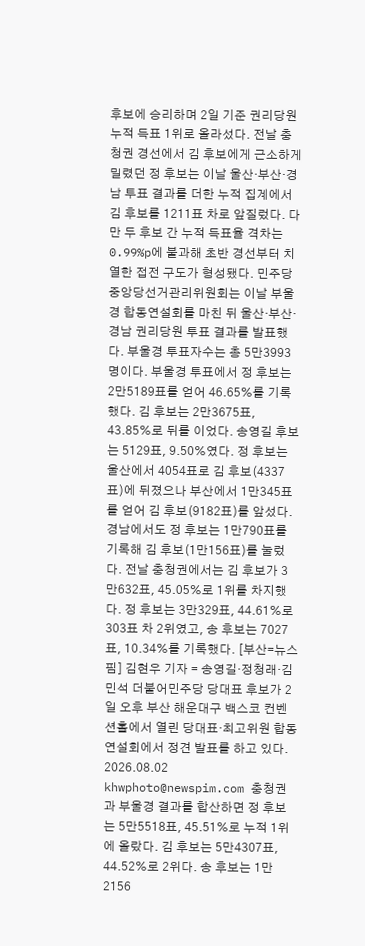후보에 승리하며 2일 기준 권리당원 누적 득표 1위로 올라섰다. 전날 충청권 경선에서 김 후보에게 근소하게 밀렸던 정 후보는 이날 울산·부산·경남 투표 결과를 더한 누적 집계에서 김 후보를 1211표 차로 앞질렀다. 다만 두 후보 간 누적 득표율 격차는 0.99%p에 불과해 초반 경선부터 치열한 접전 구도가 형성됐다. 민주당 중앙당선거관리위원회는 이날 부울경 합동연설회를 마친 뒤 울산·부산·경남 권리당원 투표 결과를 발표했다. 부울경 투표자수는 총 5만3993명이다. 부울경 투표에서 정 후보는 2만5189표를 얻어 46.65%를 기록했다. 김 후보는 2만3675표, 43.85%로 뒤를 이었다. 송영길 후보는 5129표, 9.50%였다. 정 후보는 울산에서 4054표로 김 후보(4337표)에 뒤졌으나 부산에서 1만345표를 얻어 김 후보(9182표)를 앞섰다. 경남에서도 정 후보는 1만790표를 기록해 김 후보(1만156표)를 눌렀다. 전날 충청권에서는 김 후보가 3만632표, 45.05%로 1위를 차지했다. 정 후보는 3만329표, 44.61%로 303표 차 2위였고, 송 후보는 7027표, 10.34%를 기록했다. [부산=뉴스핌] 김현우 기자 = 송영길·정청래·김민석 더불어민주당 당대표 후보가 2일 오후 부산 해운대구 백스코 컨벤션홀에서 열린 당대표·최고위원 합동연설회에서 정견 발표를 하고 있다. 2026.08.02 khwphoto@newspim.com 충청권과 부울경 결과를 합산하면 정 후보는 5만5518표, 45.51%로 누적 1위에 올랐다. 김 후보는 5만4307표, 44.52%로 2위다. 송 후보는 1만2156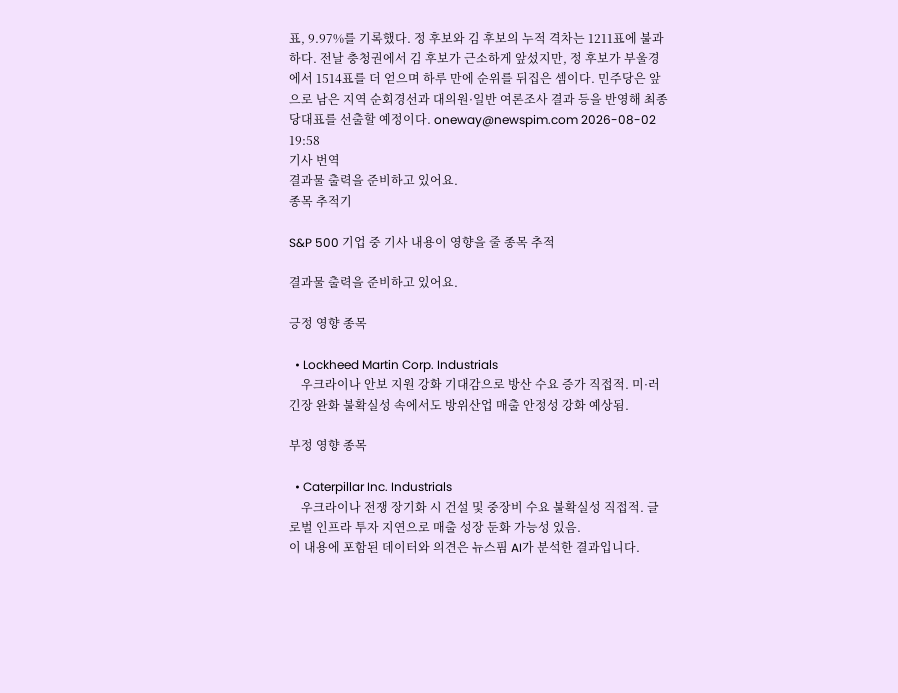표, 9.97%를 기록했다. 정 후보와 김 후보의 누적 격차는 1211표에 불과하다. 전날 충청권에서 김 후보가 근소하게 앞섰지만, 정 후보가 부울경에서 1514표를 더 얻으며 하루 만에 순위를 뒤집은 셈이다. 민주당은 앞으로 남은 지역 순회경선과 대의원·일반 여론조사 결과 등을 반영해 최종 당대표를 선출할 예정이다. oneway@newspim.com 2026-08-02 19:58
기사 번역
결과물 출력을 준비하고 있어요.
종목 추적기

S&P 500 기업 중 기사 내용이 영향을 줄 종목 추적

결과물 출력을 준비하고 있어요.

긍정 영향 종목

  • Lockheed Martin Corp. Industrials
    우크라이나 안보 지원 강화 기대감으로 방산 수요 증가 직접적. 미·러 긴장 완화 불확실성 속에서도 방위산업 매출 안정성 강화 예상됨.

부정 영향 종목

  • Caterpillar Inc. Industrials
    우크라이나 전쟁 장기화 시 건설 및 중장비 수요 불확실성 직접적. 글로벌 인프라 투자 지연으로 매출 성장 둔화 가능성 있음.
이 내용에 포함된 데이터와 의견은 뉴스핌 AI가 분석한 결과입니다.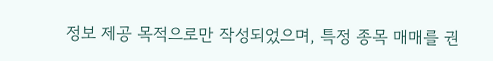정보 제공 목적으로만 작성되었으며, 특정 종목 매매를 권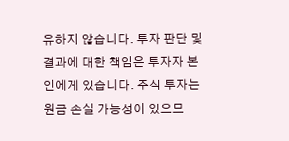유하지 않습니다. 투자 판단 및 결과에 대한 책임은 투자자 본인에게 있습니다. 주식 투자는 원금 손실 가능성이 있으므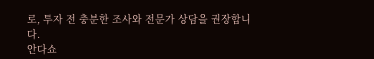로, 투자 전 충분한 조사와 전문가 상담을 권장합니다.
안다쇼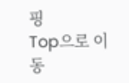핑
Top으로 이동